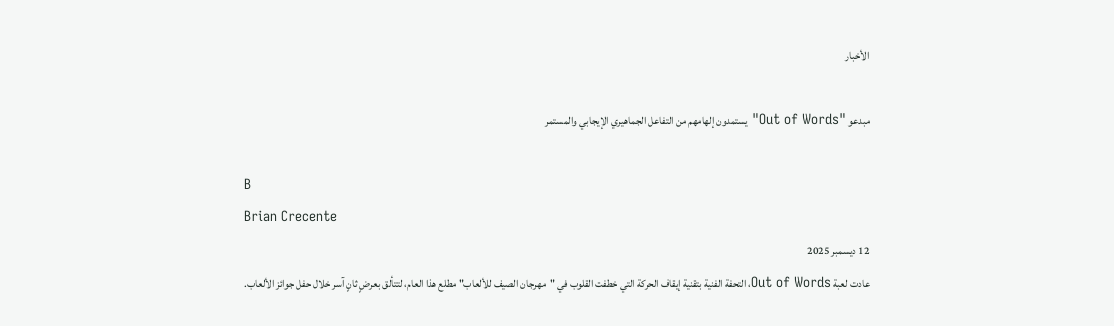الأخبار

مبدعو "Out of Words" يستمدون إلهامهم من التفاعل الجماهيري الإيجابي والمستمر

B
Brian Crecente
12 ديسمبر 2025
عادت لعبة Out of Words، التحفة الفنية بتقنية إيقاف الحركة التي خطفت القلوب في "مهرجان الصيف للألعاب" مطلع هذا العام، لتتألق بعرضٍ ثانٍ آسر خلال حفل جوائز الألعاب.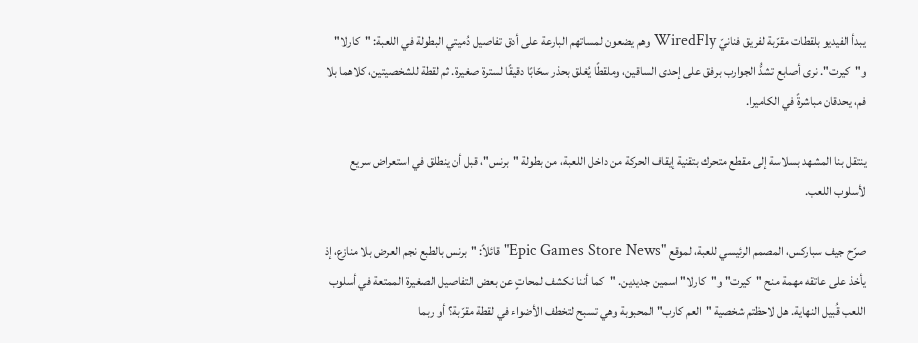يبدأ الفيديو بلقطات مقرّبة لفريق فنانيّ WiredFly وهم يضعون لمساتهم البارعة على أدق تفاصيل دُميتي البطولة في اللعبة: "كارلا" و"كيرت". نرى أصابع تشدُّ الجوارب برفق على إحدى الساقين، وملقطًا يُغلق بحذر سحّابًا دقيقًا لسترة صغيرة. ثم لقطة للشخصيتين، كلاهما بلا فم، يحدقان مباشرةً في الكاميرا.

ينتقل بنا المشهد بسلاسة إلى مقطع متحرك بتقنية إيقاف الحركة من داخل اللعبة، من بطولة "برنس"، قبل أن ينطلق في استعراض سريع لأسلوب اللعب.

صرّح جيف سباركس، المصمم الرئيسي للعبة، لموقع "Epic Games Store News" قائلاً: "برنس بالطبع نجم العرض بلا منازع، إذ يأخذ على عاتقه مهمة منح "كيرت" و"كارلا" اسمين جديدين. "كما أننا نكشف لمحاتٍ عن بعض التفاصيل الصغيرة الممتعة في أسلوب اللعب قُبيل النهاية. هل لاحظتم شخصية "العم كارب" المحبوبة وهي تسبح لتخطف الأضواء في لقطة مقرّبة؟ أو ربما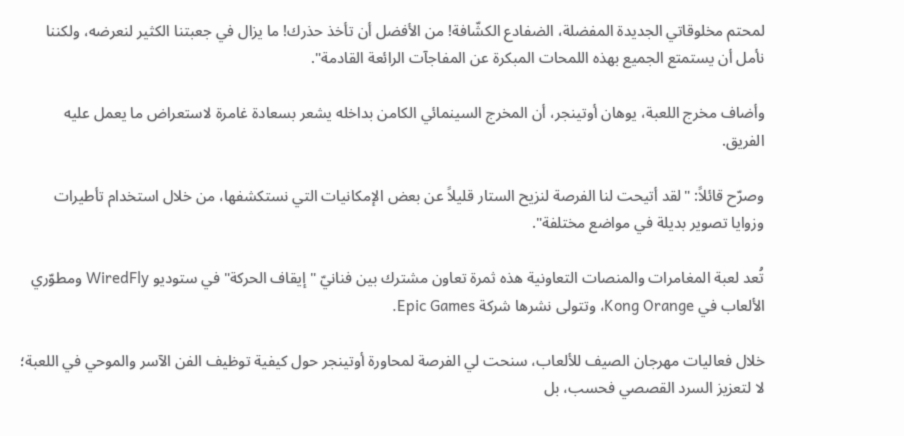لمحتم مخلوقاتي الجديدة المفضلة، الضفادع الكشّافة! من الأفضل أن تأخذ حذرك! ما يزال في جعبتنا الكثير لنعرضه، ولكننا نأمل أن يستمتع الجميع بهذه اللمحات المبكرة عن المفاجآت الرائعة القادمة".

وأضاف مخرج اللعبة، يوهان أوتينجر، أن المخرج السينمائي الكامن بداخله يشعر بسعادة غامرة لاستعراض ما يعمل عليه الفريق.

وصرّح قائلاً: "لقد أتيحت لنا الفرصة لنزيح الستار قليلاً عن بعض الإمكانيات التي نستكشفها، من خلال استخدام تأطيرات وزوايا تصوير بديلة في مواضع مختلفة".

تُعد لعبة المغامرات والمنصات التعاونية هذه ثمرة تعاون مشترك بين فنانيّ "إيقاف الحركة" في ستوديو WiredFly ومطوّري الألعاب في Kong Orange، وتتولى نشرها شركة Epic Games.

خلال فعاليات مهرجان الصيف للألعاب، سنحت لي الفرصة لمحاورة أوتينجر حول كيفية توظيف الفن الآسر والموحي في اللعبة؛ لا لتعزيز السرد القصصي فحسب، بل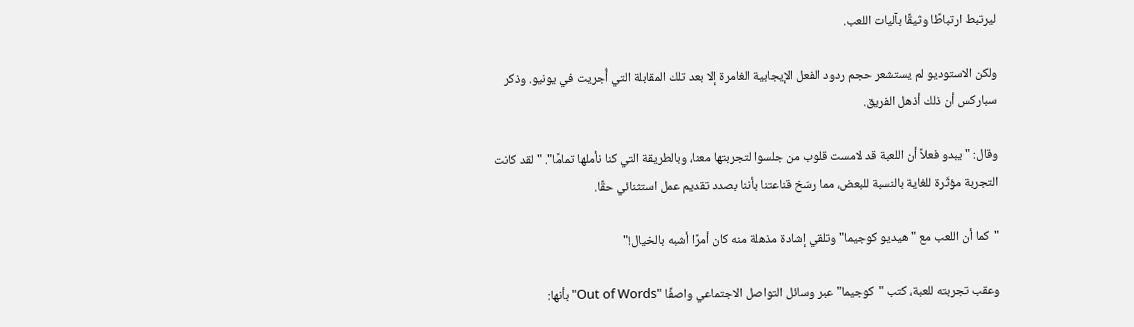ليرتبط ارتباطًا وثيقًا بآليات اللعب.

ولكن الاستوديو لم يستشعر حجم ردود الفعل الإيجابية الغامرة إلا بعد تلك المقابلة التي أُجريت في يونيو. وذكر سباركس أن ذلك أذهل الفريق.

وقال: "يبدو فعلاً أن اللعبة قد لامست قلوب من جلسوا لتجربتها معنا، وبالطريقة التي كنا نأملها تمامًا". "لقد كانت التجربة مؤثّرة للغاية بالنسبة للبعض، مما رسّخ قناعتنا بأننا بصدد تقديم عمل استثنائي حقًا.

"كما أن اللعب مع "هيديو كوجيما" وتلقي إشادة مذهلة منه كان أمرًا أشبه بالخيال!"

وعقب تجربته للعبة، كتب "كوجيما" عبر وسائل التواصل الاجتماعي واصفًا "Out of Words" بأنها: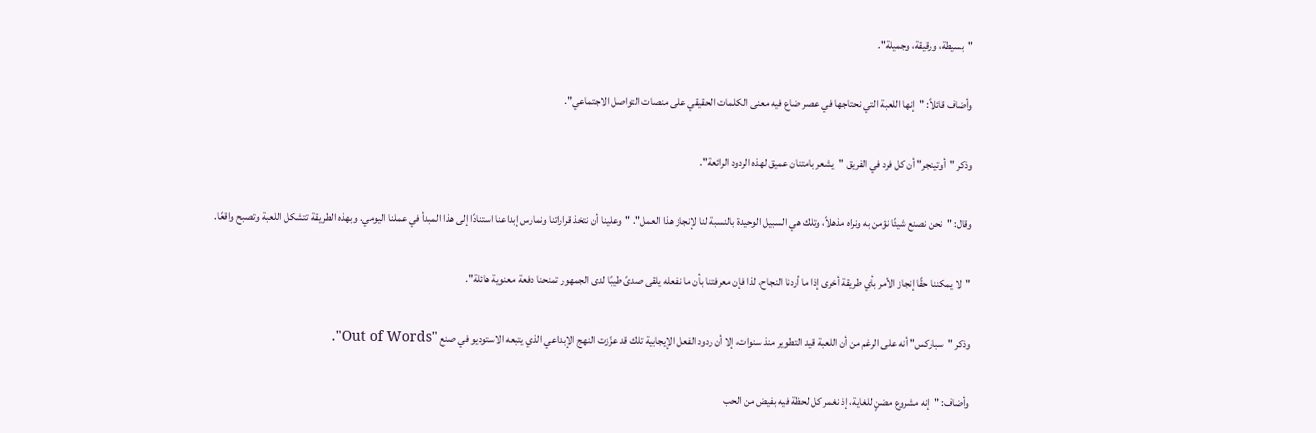"بسيطة، ورقيقة، وجميلة".

وأضاف قائلاً: "إنها اللعبة التي نحتاجها في عصر ضاع فيه معنى الكلمات الحقيقي على منصات التواصل الاجتماعي".

وذكر "أوتينجر" أن كل فرد في الفريق "يشعر بامتنان عميق لهذه الردود الرائعة".

وقال: "نحن نصنع شيئًا نؤمن به ونراه مذهلاً، وتلك هي السبيل الوحيدة بالنسبة لنا لإنجاز هذا العمل". "وعلينا أن نتخذ قراراتنا ونمارس إبداعنا استنادًا إلى هذا المبدأ في عملنا اليومي. وبهذه الطريقة تتشكل اللعبة وتصبح واقعًا.

"لا يمكننا حقًا إنجاز الأمر بأي طريقة أخرى إذا ما أردنا النجاح، لذا فإن معرفتنا بأن ما نفعله يلقى صدىً طيبًا لدى الجمهور تمنحنا دفعة معنوية هائلة".

وذكر "سباركس" أنه على الرغم من أن اللعبة قيد التطوير منذ سنوات، إلا أن ردود الفعل الإيجابية تلك قد عزّزت النهج الإبداعي الذي يتبعه الاستوديو في صنع "Out of Words".

وأضاف: "إنه مشروع مضنٍ للغاية، إذ نغمر كل لحظة فيه بفيض من الحب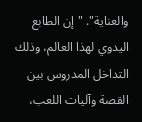والعناية". "إن الطابع اليدوي لهذا العالم، وذلك التداخل المدروس بين القصة وآليات اللعب،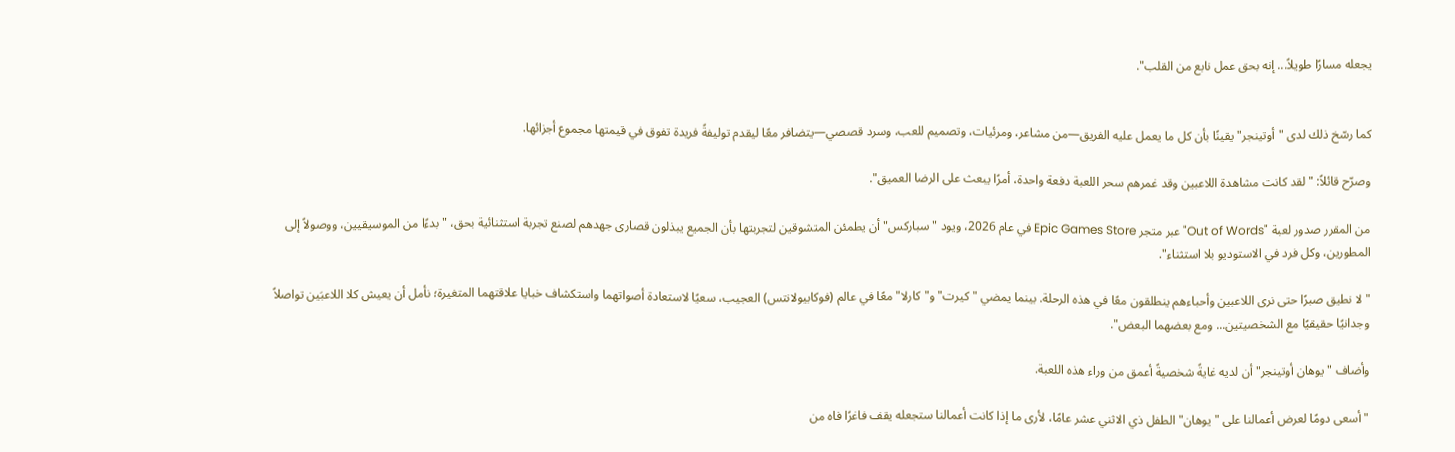يجعله مسارًا طويلاً... إنه بحق عمل نابع من القلب".


كما رسّخ ذلك لدى "أوتينجر" يقينًا بأن كل ما يعمل عليه الفريق—من مشاعر، ومرئيات، وتصميم للعب، وسرد قصصي—يتضافر معًا ليقدم توليفةً فريدة تفوق في قيمتها مجموع أجزائها.

وصرّح قائلاً: "لقد كانت مشاهدة اللاعبين وقد غمرهم سحر اللعبة دفعة واحدة، أمرًا يبعث على الرضا العميق".

من المقرر صدور لعبة "Out of Words" عبر متجر Epic Games Store في عام 2026، ويود "سباركس" أن يطمئن المتشوقين لتجربتها بأن الجميع يبذلون قصارى جهدهم لصنع تجربة استثنائية بحق، "بدءًا من الموسيقيين، ووصولاً إلى المطورين، وكل فرد في الاستوديو بلا استثناء".

"لا نطيق صبرًا حتى نرى اللاعبين وأحباءهم ينطلقون معًا في هذه الرحلة. بينما يمضي "كيرت" و"كارلا" معًا في عالم (فوكابيولانتس) العجيب، سعيًا لاستعادة أصواتهما واستكشاف خبايا علاقتهما المتغيرة؛ نأمل أن يعيش كلا اللاعبَين تواصلاً وجدانيًا حقيقيًا مع الشخصيتين... ومع بعضهما البعض".

وأضاف "يوهان أوتينجر" أن لديه غايةً شخصيةً أعمق من وراء هذه اللعبة.

"أسعى دومًا لعرض أعمالنا على "يوهان" الطفل ذي الاثني عشر عامًا، لأرى ما إذا كانت أعمالنا ستجعله يقف فاغرًا فاه من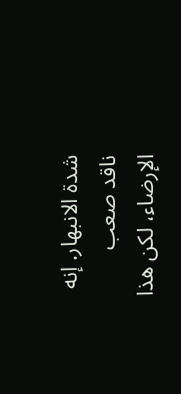شدة الانبهار. إنه ناقد صعب الإرضاء، لكن هذا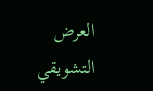العرض التشويقي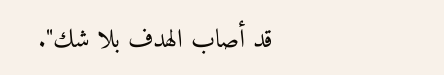قد أصاب الهدف بلا شك".